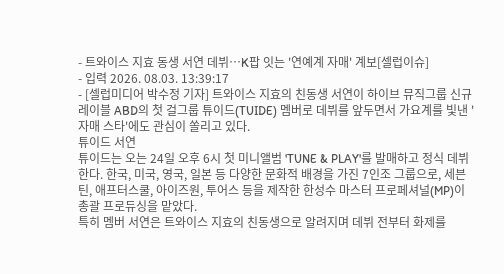- 트와이스 지효 동생 서연 데뷔…K팝 잇는 '연예계 자매' 계보[셀럽이슈]
- 입력 2026. 08.03. 13:39:17
- [셀럽미디어 박수정 기자] 트와이스 지효의 친동생 서연이 하이브 뮤직그룹 신규 레이블 ABD의 첫 걸그룹 튜이드(TUIDE) 멤버로 데뷔를 앞두면서 가요계를 빛낸 '자매 스타'에도 관심이 쏠리고 있다.
튜이드 서연
튜이드는 오는 24일 오후 6시 첫 미니앨범 'TUNE & PLAY'를 발매하고 정식 데뷔한다. 한국, 미국, 영국, 일본 등 다양한 문화적 배경을 가진 7인조 그룹으로, 세븐틴, 애프터스쿨, 아이즈원, 투어스 등을 제작한 한성수 마스터 프로페셔널(MP)이 총괄 프로듀싱을 맡았다.
특히 멤버 서연은 트와이스 지효의 친동생으로 알려지며 데뷔 전부터 화제를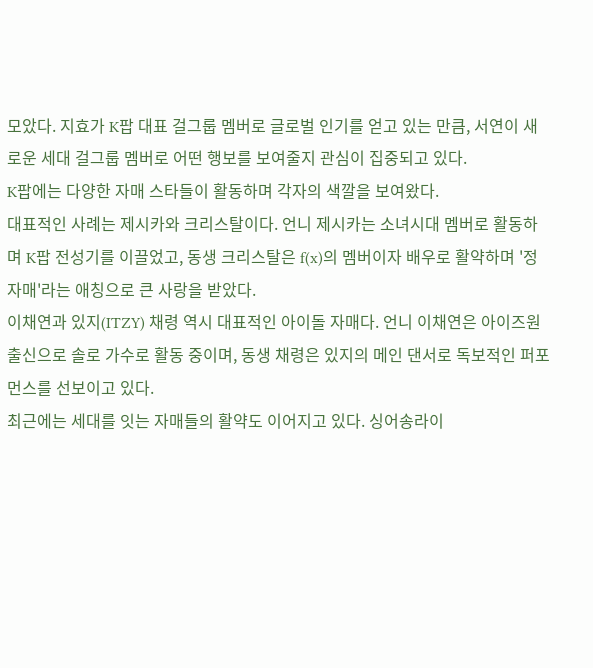모았다. 지효가 K팝 대표 걸그룹 멤버로 글로벌 인기를 얻고 있는 만큼, 서연이 새로운 세대 걸그룹 멤버로 어떤 행보를 보여줄지 관심이 집중되고 있다.
K팝에는 다양한 자매 스타들이 활동하며 각자의 색깔을 보여왔다.
대표적인 사례는 제시카와 크리스탈이다. 언니 제시카는 소녀시대 멤버로 활동하며 K팝 전성기를 이끌었고, 동생 크리스탈은 f(x)의 멤버이자 배우로 활약하며 '정자매'라는 애칭으로 큰 사랑을 받았다.
이채연과 있지(ITZY) 채령 역시 대표적인 아이돌 자매다. 언니 이채연은 아이즈원 출신으로 솔로 가수로 활동 중이며, 동생 채령은 있지의 메인 댄서로 독보적인 퍼포먼스를 선보이고 있다.
최근에는 세대를 잇는 자매들의 활약도 이어지고 있다. 싱어송라이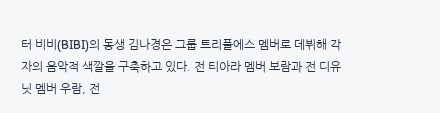터 비비(BIBI)의 동생 김나경은 그룹 트리플에스 멤버로 데뷔해 각자의 음악적 색깔을 구축하고 있다. 전 티아라 멤버 보람과 전 디유닛 멤버 우람, 전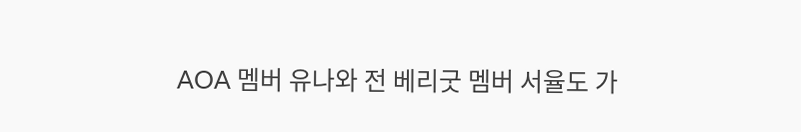AOA 멤버 유나와 전 베리굿 멤버 서율도 가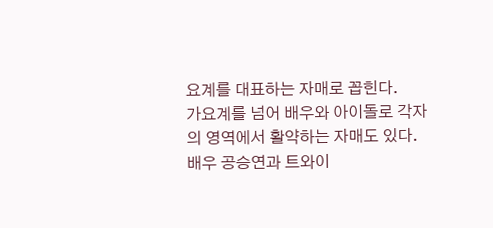요계를 대표하는 자매로 꼽힌다.
가요계를 넘어 배우와 아이돌로 각자의 영역에서 활약하는 자매도 있다. 배우 공승연과 트와이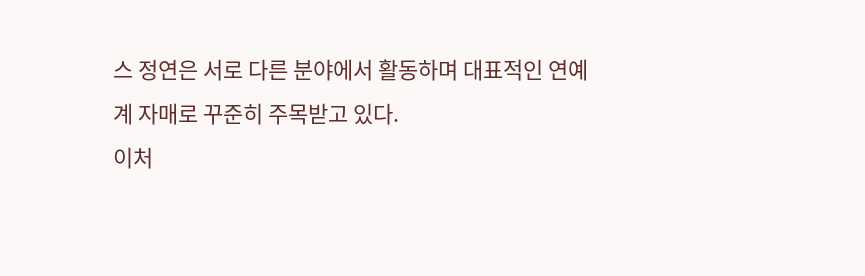스 정연은 서로 다른 분야에서 활동하며 대표적인 연예계 자매로 꾸준히 주목받고 있다.
이처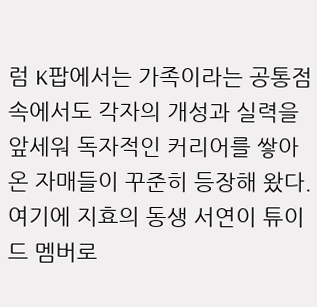럼 K팝에서는 가족이라는 공통점 속에서도 각자의 개성과 실력을 앞세워 독자적인 커리어를 쌓아온 자매들이 꾸준히 등장해 왔다. 여기에 지효의 동생 서연이 튜이드 멤버로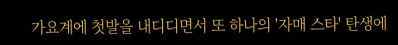가요계에 첫발을 내디디면서 또 하나의 '자매 스타' 탄생에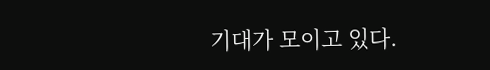기대가 모이고 있다.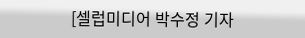[셀럽미디어 박수정 기자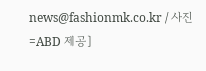news@fashionmk.co.kr / 사진=ABD 제공]